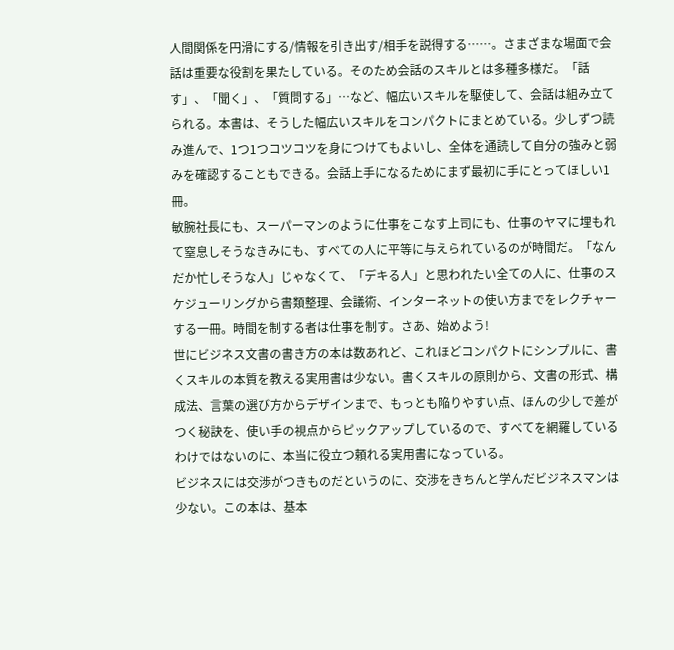人間関係を円滑にする/情報を引き出す/相手を説得する……。さまざまな場面で会話は重要な役割を果たしている。そのため会話のスキルとは多種多様だ。「話す」、「聞く」、「質問する」…など、幅広いスキルを駆使して、会話は組み立てられる。本書は、そうした幅広いスキルをコンパクトにまとめている。少しずつ読み進んで、1つ1つコツコツを身につけてもよいし、全体を通読して自分の強みと弱みを確認することもできる。会話上手になるためにまず最初に手にとってほしい1冊。
敏腕社長にも、スーパーマンのように仕事をこなす上司にも、仕事のヤマに埋もれて窒息しそうなきみにも、すべての人に平等に与えられているのが時間だ。「なんだか忙しそうな人」じゃなくて、「デキる人」と思われたい全ての人に、仕事のスケジューリングから書類整理、会議術、インターネットの使い方までをレクチャーする一冊。時間を制する者は仕事を制す。さあ、始めよう!
世にビジネス文書の書き方の本は数あれど、これほどコンパクトにシンプルに、書くスキルの本質を教える実用書は少ない。書くスキルの原則から、文書の形式、構成法、言葉の選び方からデザインまで、もっとも陥りやすい点、ほんの少しで差がつく秘訣を、使い手の視点からピックアップしているので、すべてを網羅しているわけではないのに、本当に役立つ頼れる実用書になっている。
ビジネスには交渉がつきものだというのに、交渉をきちんと学んだビジネスマンは少ない。この本は、基本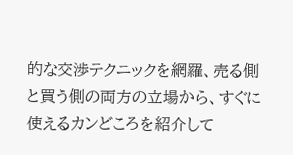的な交渉テクニックを網羅、売る側と買う側の両方の立場から、すぐに使えるカンどころを紹介して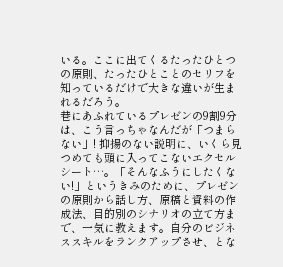いる。ここに出てくるたったひとつの原則、たったひとことのセリフを知っているだけで大きな違いが生まれるだろう。
巷にあふれているプレゼンの9割9分は、こう言っちゃなんだが「つまらない」! 抑揚のない説明に、いくら見つめても頭に入ってこないエクセルシート…。「そんなふうにしたくない!」というきみのために、プレゼンの原則から話し方、原稿と資料の作成法、目的別のシナリオの立て方まで、一気に教えます。自分のビジネススキルをランクアップさせ、とな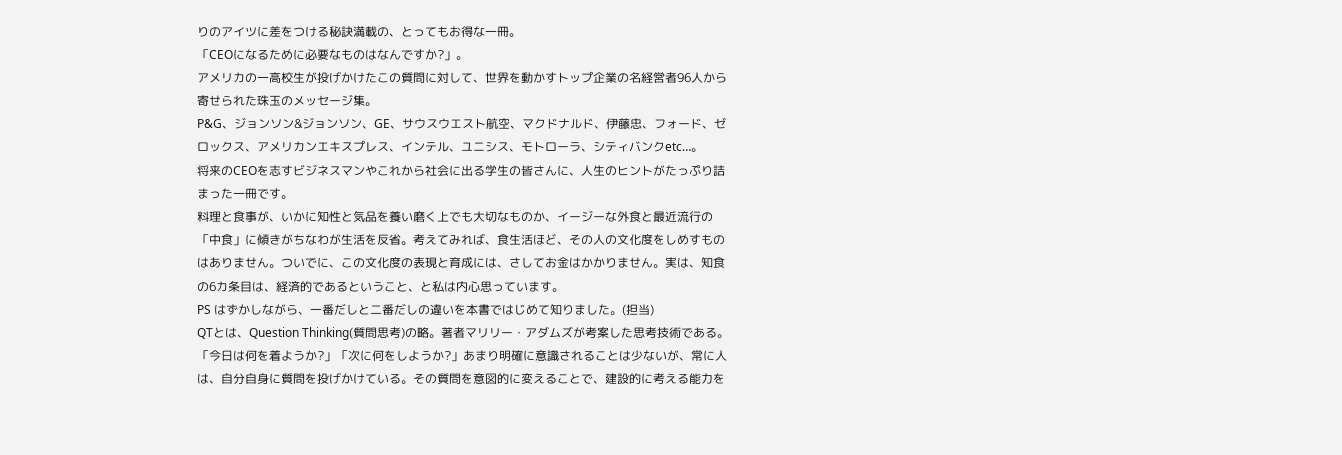りのアイツに差をつける秘訣満載の、とってもお得な一冊。
「CEOになるために必要なものはなんですか?」。
アメリカの一高校生が投げかけたこの質問に対して、世界を動かすトップ企業の名経営者96人から寄せられた珠玉のメッセージ集。
P&G、ジョンソン&ジョンソン、GE、サウスウエスト航空、マクドナルド、伊藤忠、フォード、ゼロックス、アメリカンエキスプレス、インテル、ユニシス、モトローラ、シティバンクetc…。
将来のCEOを志すビジネスマンやこれから社会に出る学生の皆さんに、人生のヒントがたっぷり詰まった一冊です。
料理と食事が、いかに知性と気品を養い磨く上でも大切なものか、イージーな外食と最近流行の「中食」に傾きがちなわが生活を反省。考えてみれば、食生活ほど、その人の文化度をしめすものはありません。ついでに、この文化度の表現と育成には、さしてお金はかかりません。実は、知食の6カ条目は、経済的であるということ、と私は内心思っています。
PS はずかしながら、一番だしと二番だしの違いを本書ではじめて知りました。(担当)
QTとは、Question Thinking(質問思考)の略。著者マリリー・アダムズが考案した思考技術である。「今日は何を着ようか?」「次に何をしようか?」あまり明確に意識されることは少ないが、常に人は、自分自身に質問を投げかけている。その質問を意図的に変えることで、建設的に考える能力を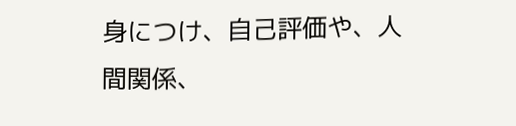身につけ、自己評価や、人間関係、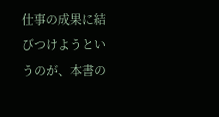仕事の成果に結びつけようというのが、本書の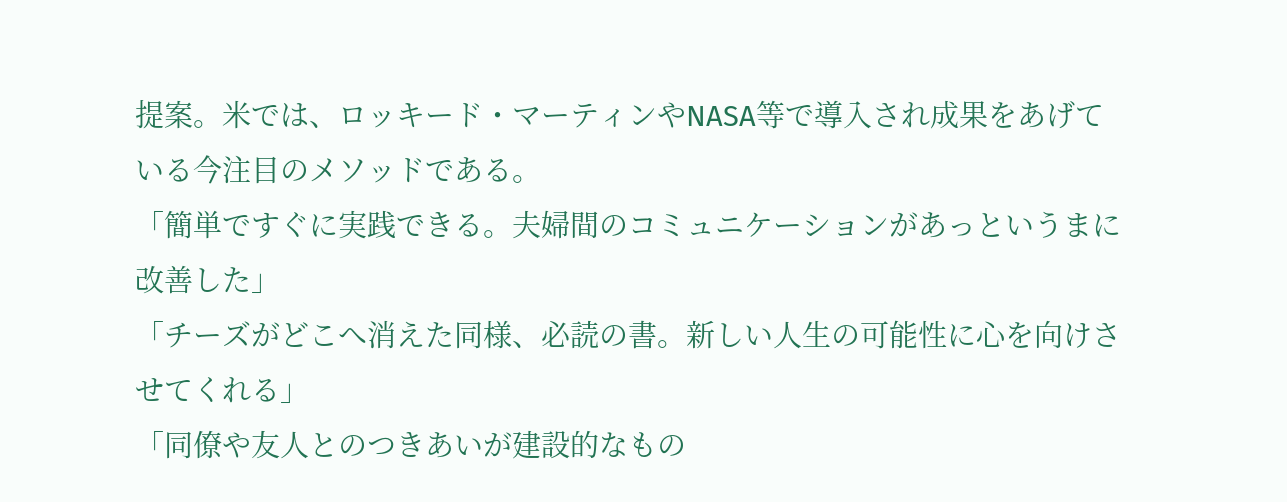提案。米では、ロッキード・マーティンやNASA等で導入され成果をあげている今注目のメソッドである。
「簡単ですぐに実践できる。夫婦間のコミュニケーションがあっというまに改善した」
「チーズがどこへ消えた同様、必読の書。新しい人生の可能性に心を向けさせてくれる」
「同僚や友人とのつきあいが建設的なもの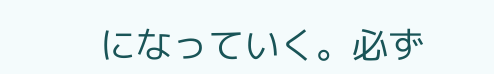になっていく。必ず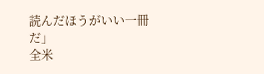読んだほうがいい一冊だ」
全米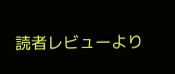読者レビューより